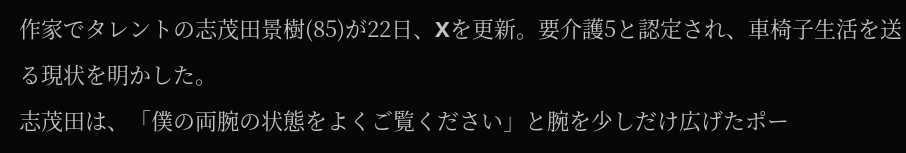作家でタレントの志茂田景樹(85)が22日、Xを更新。要介護5と認定され、車椅子生活を送る現状を明かした。
志茂田は、「僕の両腕の状態をよくご覧ください」と腕を少しだけ広げたポー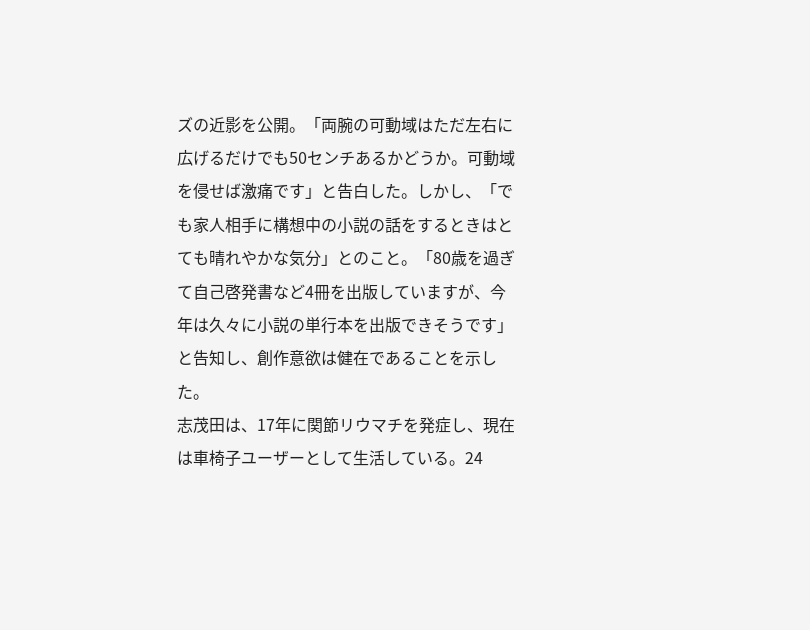ズの近影を公開。「両腕の可動域はただ左右に広げるだけでも50センチあるかどうか。可動域を侵せば激痛です」と告白した。しかし、「でも家人相手に構想中の小説の話をするときはとても晴れやかな気分」とのこと。「80歳を過ぎて自己啓発書など4冊を出版していますが、今年は久々に小説の単行本を出版できそうです」と告知し、創作意欲は健在であることを示した。
志茂田は、17年に関節リウマチを発症し、現在は車椅子ユーザーとして生活している。24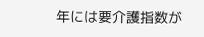年には要介護指数が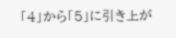「4」から「5」に引き上が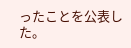ったことを公表した。